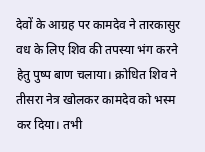देवों के आग्रह पर कामदेव ने तारकासुर वध के लिए शिव की तपस्या भंग करने हेतु पुष्प बाण चलाया। क्रोधित शिव ने तीसरा नेत्र खोलकर कामदेव को भस्म कर दिया। तभी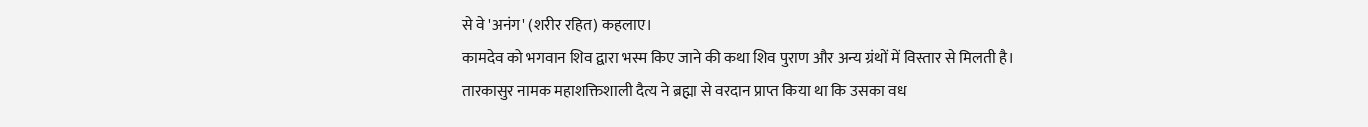से वे 'अनंग' (शरीर रहित) कहलाए।
कामदेव को भगवान शिव द्वारा भस्म किए जाने की कथा शिव पुराण और अन्य ग्रंथों में विस्तार से मिलती है।
तारकासुर नामक महाशक्तिशाली दैत्य ने ब्रह्मा से वरदान प्राप्त किया था कि उसका वध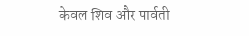केवल शिव और पार्वती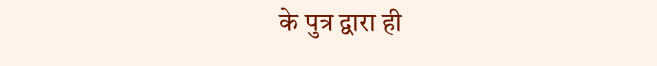के पुत्र द्वारा ही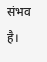संभव है।